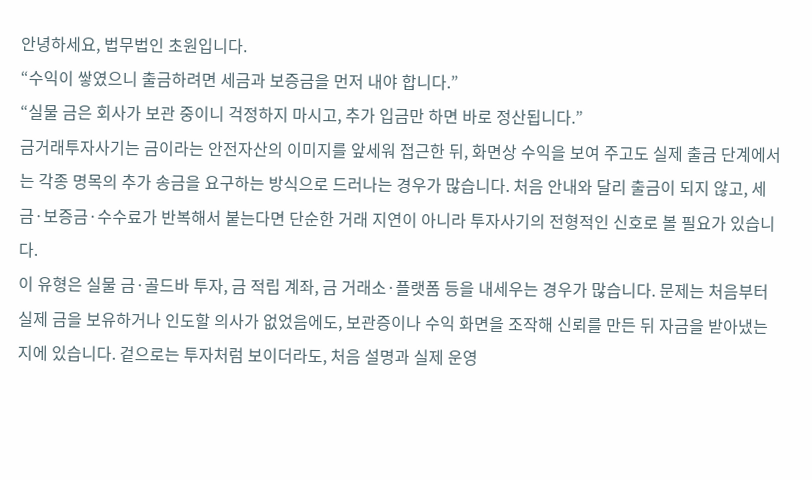안녕하세요, 법무법인 초원입니다.
“수익이 쌓였으니 출금하려면 세금과 보증금을 먼저 내야 합니다.”
“실물 금은 회사가 보관 중이니 걱정하지 마시고, 추가 입금만 하면 바로 정산됩니다.”
금거래투자사기는 금이라는 안전자산의 이미지를 앞세워 접근한 뒤, 화면상 수익을 보여 주고도 실제 출금 단계에서는 각종 명목의 추가 송금을 요구하는 방식으로 드러나는 경우가 많습니다. 처음 안내와 달리 출금이 되지 않고, 세금·보증금·수수료가 반복해서 붙는다면 단순한 거래 지연이 아니라 투자사기의 전형적인 신호로 볼 필요가 있습니다.
이 유형은 실물 금·골드바 투자, 금 적립 계좌, 금 거래소·플랫폼 등을 내세우는 경우가 많습니다. 문제는 처음부터 실제 금을 보유하거나 인도할 의사가 없었음에도, 보관증이나 수익 화면을 조작해 신뢰를 만든 뒤 자금을 받아냈는지에 있습니다. 겉으로는 투자처럼 보이더라도, 처음 설명과 실제 운영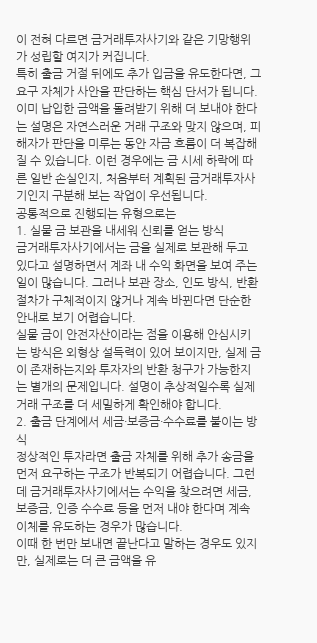이 전혀 다르면 금거래투자사기와 같은 기망행위가 성립할 여지가 커집니다.
특히 출금 거절 뒤에도 추가 입금을 유도한다면, 그 요구 자체가 사안을 판단하는 핵심 단서가 됩니다. 이미 납입한 금액을 돌려받기 위해 더 보내야 한다는 설명은 자연스러운 거래 구조와 맞지 않으며, 피해자가 판단을 미루는 동안 자금 흐름이 더 복잡해질 수 있습니다. 이런 경우에는 금 시세 하락에 따른 일반 손실인지, 처음부터 계획된 금거래투자사기인지 구분해 보는 작업이 우선됩니다.
공통적으로 진행되는 유형으로는
1. 실물 금 보관을 내세워 신뢰를 얻는 방식
금거래투자사기에서는 금을 실제로 보관해 두고 있다고 설명하면서 계좌 내 수익 화면을 보여 주는 일이 많습니다. 그러나 보관 장소, 인도 방식, 반환 절차가 구체적이지 않거나 계속 바뀐다면 단순한 안내로 보기 어렵습니다.
실물 금이 안전자산이라는 점을 이용해 안심시키는 방식은 외형상 설득력이 있어 보이지만, 실제 금이 존재하는지와 투자자의 반환 청구가 가능한지는 별개의 문제입니다. 설명이 추상적일수록 실제 거래 구조를 더 세밀하게 확인해야 합니다.
2. 출금 단계에서 세금·보증금·수수료를 붙이는 방식
정상적인 투자라면 출금 자체를 위해 추가 송금을 먼저 요구하는 구조가 반복되기 어렵습니다. 그런데 금거래투자사기에서는 수익을 찾으려면 세금, 보증금, 인증 수수료 등을 먼저 내야 한다며 계속 이체를 유도하는 경우가 많습니다.
이때 한 번만 보내면 끝난다고 말하는 경우도 있지만, 실제로는 더 큰 금액을 유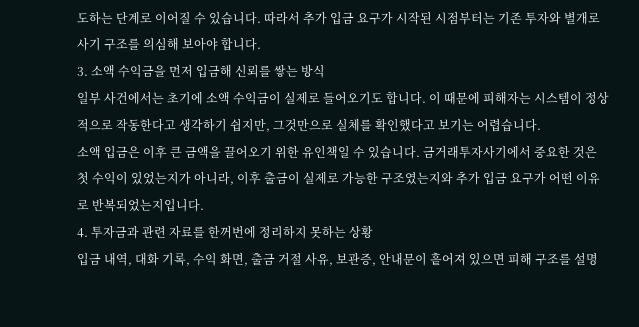도하는 단계로 이어질 수 있습니다. 따라서 추가 입금 요구가 시작된 시점부터는 기존 투자와 별개로 사기 구조를 의심해 보아야 합니다.
3. 소액 수익금을 먼저 입금해 신뢰를 쌓는 방식
일부 사건에서는 초기에 소액 수익금이 실제로 들어오기도 합니다. 이 때문에 피해자는 시스템이 정상적으로 작동한다고 생각하기 쉽지만, 그것만으로 실체를 확인했다고 보기는 어렵습니다.
소액 입금은 이후 큰 금액을 끌어오기 위한 유인책일 수 있습니다. 금거래투자사기에서 중요한 것은 첫 수익이 있었는지가 아니라, 이후 출금이 실제로 가능한 구조였는지와 추가 입금 요구가 어떤 이유로 반복되었는지입니다.
4. 투자금과 관련 자료를 한꺼번에 정리하지 못하는 상황
입금 내역, 대화 기록, 수익 화면, 출금 거절 사유, 보관증, 안내문이 흩어져 있으면 피해 구조를 설명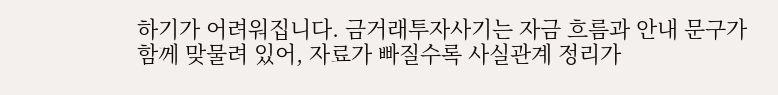하기가 어려워집니다. 금거래투자사기는 자금 흐름과 안내 문구가 함께 맞물려 있어, 자료가 빠질수록 사실관계 정리가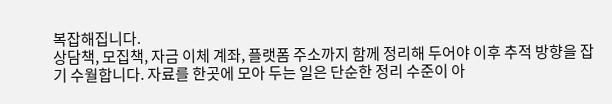복잡해집니다.
상담책, 모집책, 자금 이체 계좌, 플랫폼 주소까지 함께 정리해 두어야 이후 추적 방향을 잡기 수월합니다. 자료를 한곳에 모아 두는 일은 단순한 정리 수준이 아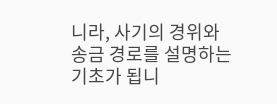니라, 사기의 경위와 송금 경로를 설명하는 기초가 됩니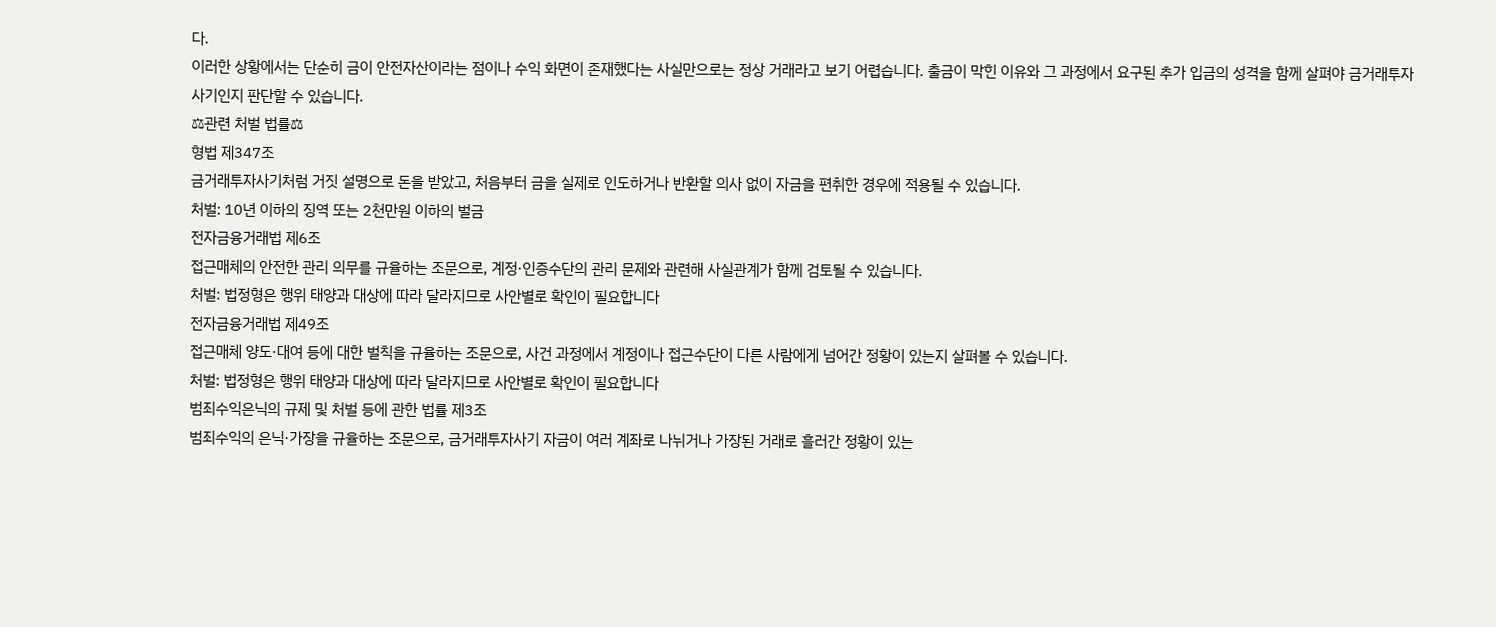다.
이러한 상황에서는 단순히 금이 안전자산이라는 점이나 수익 화면이 존재했다는 사실만으로는 정상 거래라고 보기 어렵습니다. 출금이 막힌 이유와 그 과정에서 요구된 추가 입금의 성격을 함께 살펴야 금거래투자사기인지 판단할 수 있습니다.
⚖관련 처벌 법률⚖
형법 제347조
금거래투자사기처럼 거짓 설명으로 돈을 받았고, 처음부터 금을 실제로 인도하거나 반환할 의사 없이 자금을 편취한 경우에 적용될 수 있습니다.
처벌: 10년 이하의 징역 또는 2천만원 이하의 벌금
전자금융거래법 제6조
접근매체의 안전한 관리 의무를 규율하는 조문으로, 계정·인증수단의 관리 문제와 관련해 사실관계가 함께 검토될 수 있습니다.
처벌: 법정형은 행위 태양과 대상에 따라 달라지므로 사안별로 확인이 필요합니다
전자금융거래법 제49조
접근매체 양도·대여 등에 대한 벌칙을 규율하는 조문으로, 사건 과정에서 계정이나 접근수단이 다른 사람에게 넘어간 정황이 있는지 살펴볼 수 있습니다.
처벌: 법정형은 행위 태양과 대상에 따라 달라지므로 사안별로 확인이 필요합니다
범죄수익은닉의 규제 및 처벌 등에 관한 법률 제3조
범죄수익의 은닉·가장을 규율하는 조문으로, 금거래투자사기 자금이 여러 계좌로 나뉘거나 가장된 거래로 흘러간 정황이 있는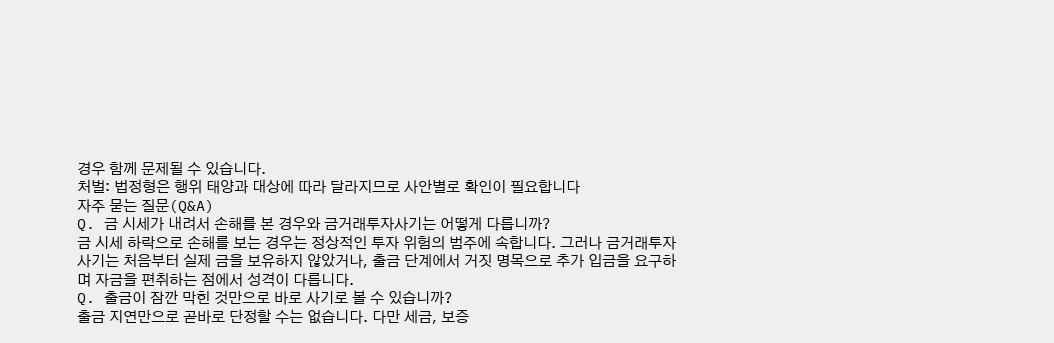경우 함께 문제될 수 있습니다.
처벌: 법정형은 행위 태양과 대상에 따라 달라지므로 사안별로 확인이 필요합니다
자주 묻는 질문(Q&A)
Q. 금 시세가 내려서 손해를 본 경우와 금거래투자사기는 어떻게 다릅니까?
금 시세 하락으로 손해를 보는 경우는 정상적인 투자 위험의 범주에 속합니다. 그러나 금거래투자사기는 처음부터 실제 금을 보유하지 않았거나, 출금 단계에서 거짓 명목으로 추가 입금을 요구하며 자금을 편취하는 점에서 성격이 다릅니다.
Q. 출금이 잠깐 막힌 것만으로 바로 사기로 볼 수 있습니까?
출금 지연만으로 곧바로 단정할 수는 없습니다. 다만 세금, 보증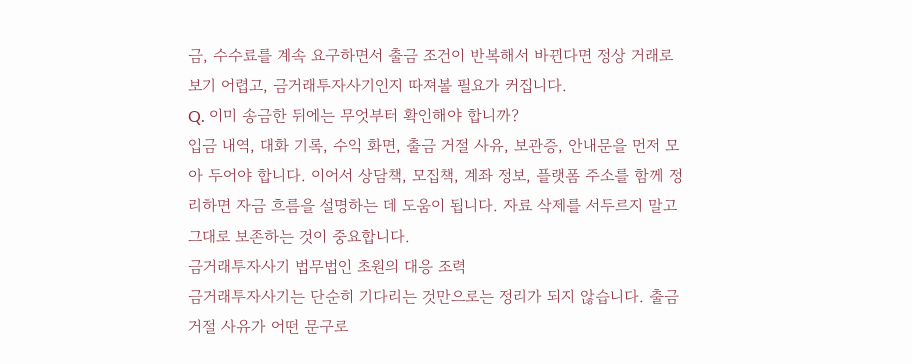금, 수수료를 계속 요구하면서 출금 조건이 반복해서 바뀐다면 정상 거래로 보기 어렵고, 금거래투자사기인지 따져볼 필요가 커집니다.
Q. 이미 송금한 뒤에는 무엇부터 확인해야 합니까?
입금 내역, 대화 기록, 수익 화면, 출금 거절 사유, 보관증, 안내문을 먼저 모아 두어야 합니다. 이어서 상담책, 모집책, 계좌 정보, 플랫폼 주소를 함께 정리하면 자금 흐름을 설명하는 데 도움이 됩니다. 자료 삭제를 서두르지 말고 그대로 보존하는 것이 중요합니다.
금거래투자사기 법무법인 초원의 대응 조력
금거래투자사기는 단순히 기다리는 것만으로는 정리가 되지 않습니다. 출금 거절 사유가 어떤 문구로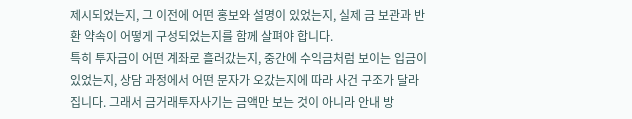제시되었는지, 그 이전에 어떤 홍보와 설명이 있었는지, 실제 금 보관과 반환 약속이 어떻게 구성되었는지를 함께 살펴야 합니다.
특히 투자금이 어떤 계좌로 흘러갔는지, 중간에 수익금처럼 보이는 입금이 있었는지, 상담 과정에서 어떤 문자가 오갔는지에 따라 사건 구조가 달라집니다. 그래서 금거래투자사기는 금액만 보는 것이 아니라 안내 방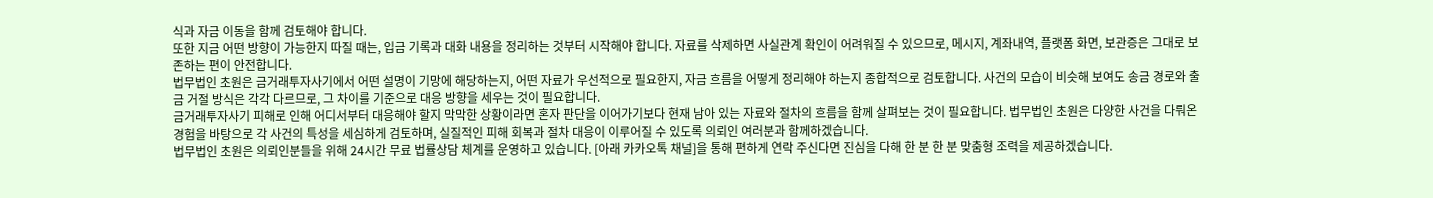식과 자금 이동을 함께 검토해야 합니다.
또한 지금 어떤 방향이 가능한지 따질 때는, 입금 기록과 대화 내용을 정리하는 것부터 시작해야 합니다. 자료를 삭제하면 사실관계 확인이 어려워질 수 있으므로, 메시지, 계좌내역, 플랫폼 화면, 보관증은 그대로 보존하는 편이 안전합니다.
법무법인 초원은 금거래투자사기에서 어떤 설명이 기망에 해당하는지, 어떤 자료가 우선적으로 필요한지, 자금 흐름을 어떻게 정리해야 하는지 종합적으로 검토합니다. 사건의 모습이 비슷해 보여도 송금 경로와 출금 거절 방식은 각각 다르므로, 그 차이를 기준으로 대응 방향을 세우는 것이 필요합니다.
금거래투자사기 피해로 인해 어디서부터 대응해야 할지 막막한 상황이라면 혼자 판단을 이어가기보다 현재 남아 있는 자료와 절차의 흐름을 함께 살펴보는 것이 필요합니다. 법무법인 초원은 다양한 사건을 다뤄온 경험을 바탕으로 각 사건의 특성을 세심하게 검토하며, 실질적인 피해 회복과 절차 대응이 이루어질 수 있도록 의뢰인 여러분과 함께하겠습니다.
법무법인 초원은 의뢰인분들을 위해 24시간 무료 법률상담 체계를 운영하고 있습니다. [아래 카카오톡 채널]을 통해 편하게 연락 주신다면 진심을 다해 한 분 한 분 맞춤형 조력을 제공하겠습니다.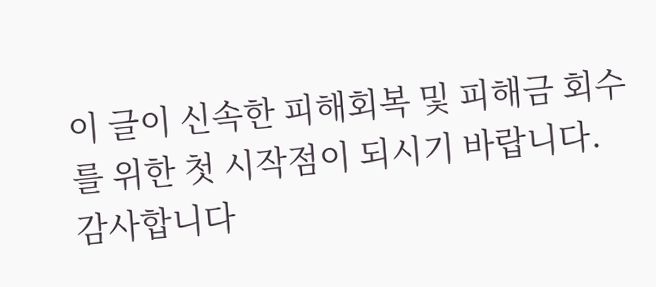이 글이 신속한 피해회복 및 피해금 회수를 위한 첫 시작점이 되시기 바랍니다.
감사합니다